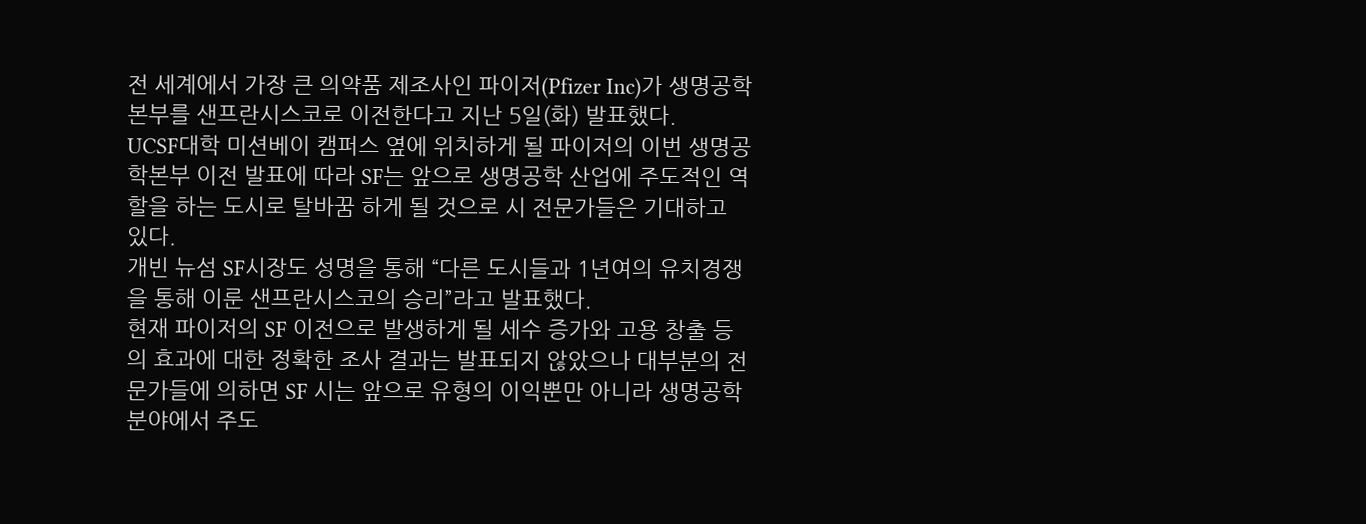전 세계에서 가장 큰 의약품 제조사인 파이저(Pfizer Inc)가 생명공학본부를 샌프란시스코로 이전한다고 지난 5일(화) 발표했다.
UCSF대학 미션베이 캠퍼스 옆에 위치하게 될 파이저의 이번 생명공학본부 이전 발표에 따라 SF는 앞으로 생명공학 산업에 주도적인 역할을 하는 도시로 탈바꿈 하게 될 것으로 시 전문가들은 기대하고 있다.
개빈 뉴섬 SF시장도 성명을 통해 “다른 도시들과 1년여의 유치경쟁을 통해 이룬 샌프란시스코의 승리”라고 발표했다.
현재 파이저의 SF 이전으로 발생하게 될 세수 증가와 고용 창출 등의 효과에 대한 정확한 조사 결과는 발표되지 않았으나 대부분의 전문가들에 의하면 SF 시는 앞으로 유형의 이익뿐만 아니라 생명공학 분야에서 주도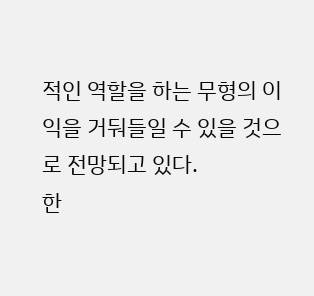적인 역할을 하는 무형의 이익을 거둬들일 수 있을 것으로 전망되고 있다.
한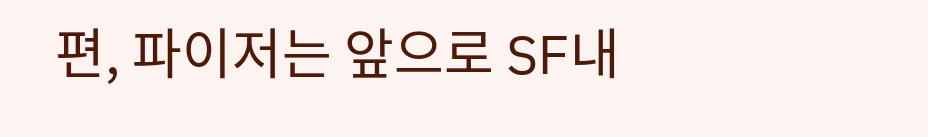편, 파이저는 앞으로 SF내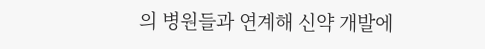의 병원들과 연계해 신약 개발에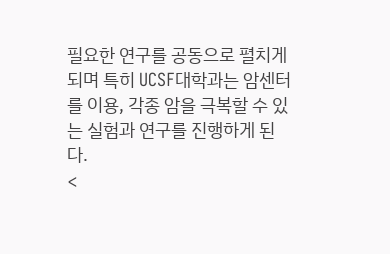필요한 연구를 공동으로 펼치게 되며 특히 UCSF대학과는 암센터를 이용, 각종 암을 극복할 수 있는 실험과 연구를 진행하게 된다.
<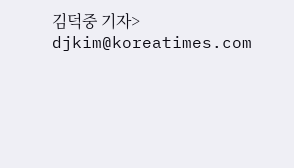김덕중 기자> djkim@koreatimes.com